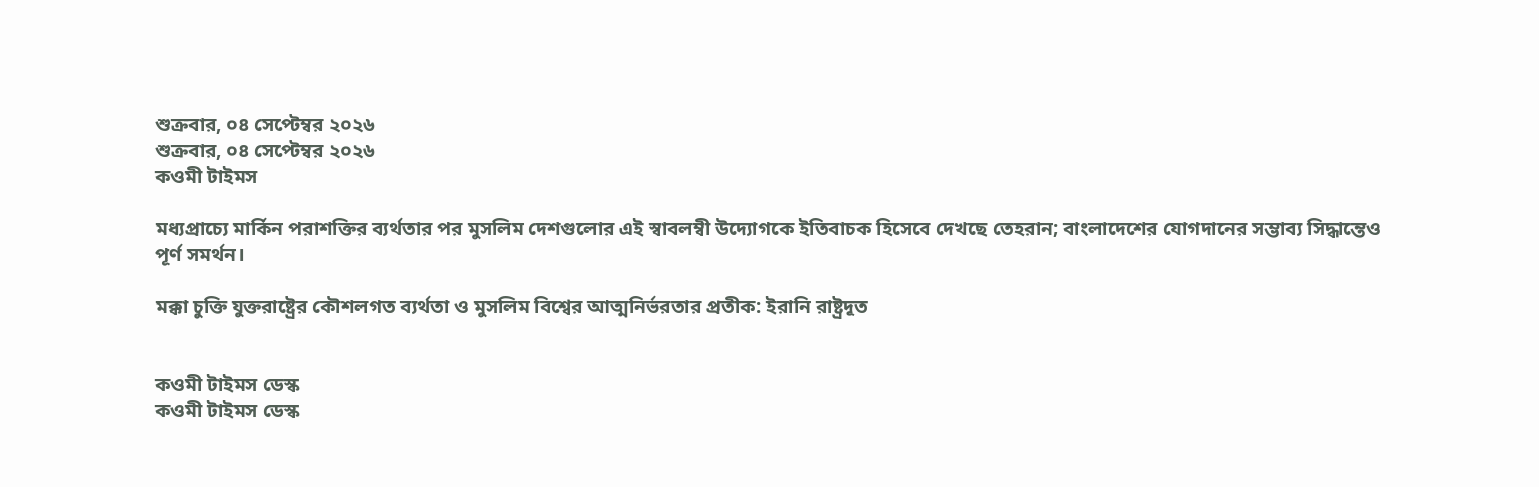শুক্রবার, ০৪ সেপ্টেম্বর ২০২৬
শুক্রবার, ০৪ সেপ্টেম্বর ২০২৬
কওমী টাইমস

মধ্যপ্রাচ্যে মার্কিন পরাশক্তির ব্যর্থতার পর মুসলিম দেশগুলোর এই স্বাবলম্বী উদ্যোগকে ইতিবাচক হিসেবে দেখছে তেহরান; বাংলাদেশের যোগদানের সম্ভাব্য সিদ্ধান্তেও পূর্ণ সমর্থন।

মক্কা চুক্তি যুক্তরাষ্ট্রের কৌশলগত ব্যর্থতা ও মুসলিম বিশ্বের আত্মনির্ভরতার প্রতীক: ইরানি রাষ্ট্রদূত


কওমী টাইমস ডেস্ক
কওমী টাইমস ডেস্ক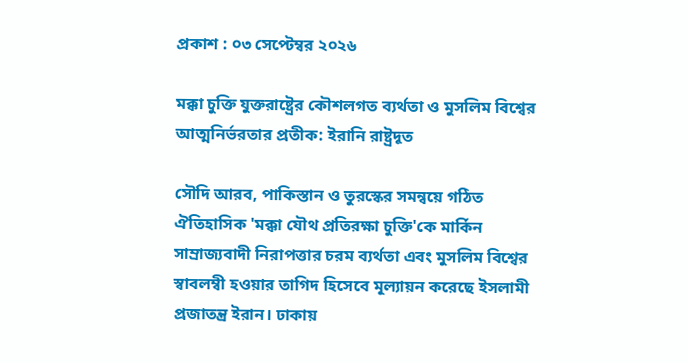প্রকাশ : ০৩ সেপ্টেম্বর ২০২৬

মক্কা চুক্তি যুক্তরাষ্ট্রের কৌশলগত ব্যর্থতা ও মুসলিম বিশ্বের আত্মনির্ভরতার প্রতীক: ইরানি রাষ্ট্রদূত

সৌদি আরব, পাকিস্তান ও তুরস্কের সমন্বয়ে গঠিত ঐতিহাসিক 'মক্কা যৌথ প্রতিরক্ষা চুক্তি'কে মার্কিন সাম্রাজ্যবাদী নিরাপত্তার চরম ব্যর্থতা এবং মুসলিম বিশ্বের স্বাবলম্বী হওয়ার তাগিদ হিসেবে মূল্যায়ন করেছে ইসলামী প্রজাতন্ত্র ইরান। ঢাকায়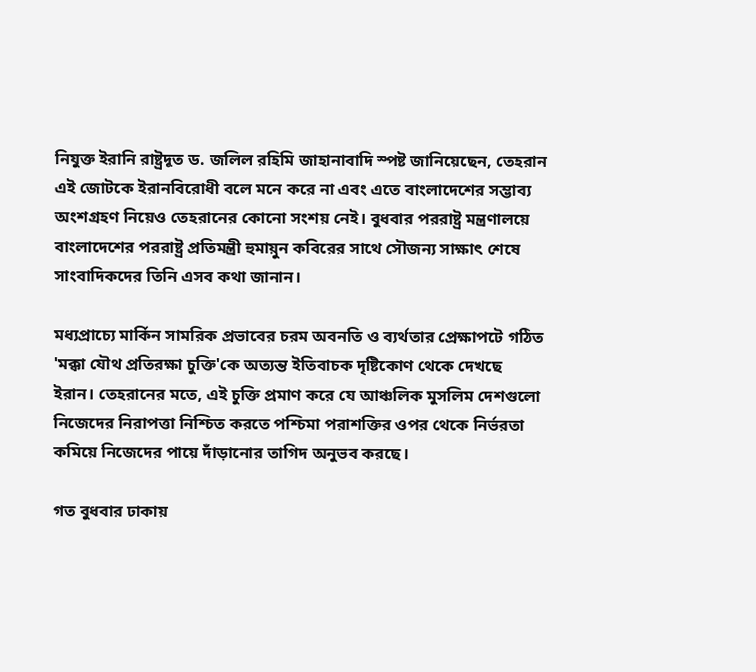নিযুক্ত ইরানি রাষ্ট্রদূত ড. জলিল রহিমি জাহানাবাদি স্পষ্ট জানিয়েছেন, তেহরান এই জোটকে ইরানবিরোধী বলে মনে করে না এবং এতে বাংলাদেশের সম্ভাব্য অংশগ্রহণ নিয়েও তেহরানের কোনো সংশয় নেই। বুধবার পররাষ্ট্র মন্ত্রণালয়ে বাংলাদেশের পররাষ্ট্র প্রতিমন্ত্রী হুমায়ুন কবিরের সাথে সৌজন্য সাক্ষাৎ শেষে সাংবাদিকদের তিনি এসব কথা জানান।

মধ্যপ্রাচ্যে মার্কিন সামরিক প্রভাবের চরম অবনতি ও ব্যর্থতার প্রেক্ষাপটে গঠিত 'মক্কা যৌথ প্রতিরক্ষা চুক্তি'কে অত্যন্ত ইতিবাচক দৃষ্টিকোণ থেকে দেখছে ইরান। তেহরানের মতে, এই চুক্তি প্রমাণ করে যে আঞ্চলিক মুসলিম দেশগুলো নিজেদের নিরাপত্তা নিশ্চিত করতে পশ্চিমা পরাশক্তির ওপর থেকে নির্ভরতা কমিয়ে নিজেদের পায়ে দাঁড়ানোর তাগিদ অনুভব করছে।

গত বুধবার ঢাকায়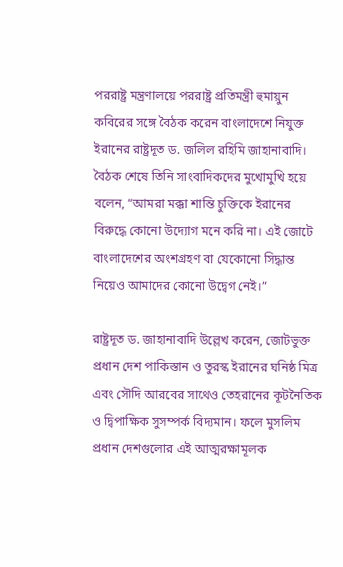পররাষ্ট্র মন্ত্রণালয়ে পররাষ্ট্র প্রতিমন্ত্রী হুমায়ুন কবিরের সঙ্গে বৈঠক করেন বাংলাদেশে নিযুক্ত ইরানের রাষ্ট্রদূত ড. জলিল রহিমি জাহানাবাদি। বৈঠক শেষে তিনি সাংবাদিকদের মুখোমুখি হয়ে বলেন, “আমরা মক্কা শান্তি চুক্তিকে ইরানের বিরুদ্ধে কোনো উদ্যোগ মনে করি না। এই জোটে বাংলাদেশের অংশগ্রহণ বা যেকোনো সিদ্ধান্ত নিয়েও আমাদের কোনো উদ্বেগ নেই।”

রাষ্ট্রদূত ড. জাহানাবাদি উল্লেখ করেন, জোটভুক্ত প্রধান দেশ পাকিস্তান ও তুরস্ক ইরানের ঘনিষ্ঠ মিত্র এবং সৌদি আরবের সাথেও তেহরানের কূটনৈতিক ও দ্বিপাক্ষিক সুসম্পর্ক বিদ্যমান। ফলে মুসলিম প্রধান দেশগুলোর এই আত্মরক্ষামূলক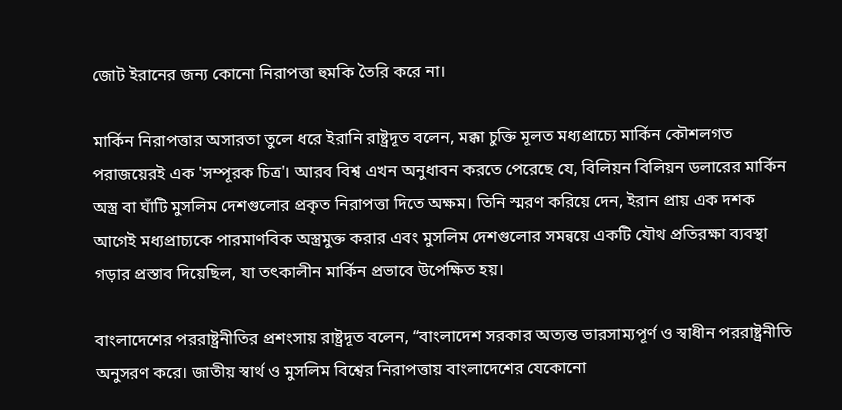জোট ইরানের জন্য কোনো নিরাপত্তা হুমকি তৈরি করে না।

মার্কিন নিরাপত্তার অসারতা তুলে ধরে ইরানি রাষ্ট্রদূত বলেন, মক্কা চুক্তি মূলত মধ্যপ্রাচ্যে মার্কিন কৌশলগত পরাজয়েরই এক 'সম্পূরক চিত্র'। আরব বিশ্ব এখন অনুধাবন করতে পেরেছে যে, বিলিয়ন বিলিয়ন ডলারের মার্কিন অস্ত্র বা ঘাঁটি মুসলিম দেশগুলোর প্রকৃত নিরাপত্তা দিতে অক্ষম। তিনি স্মরণ করিয়ে দেন, ইরান প্রায় এক দশক আগেই মধ্যপ্রাচ্যকে পারমাণবিক অস্ত্রমুক্ত করার এবং মুসলিম দেশগুলোর সমন্বয়ে একটি যৌথ প্রতিরক্ষা ব্যবস্থা গড়ার প্রস্তাব দিয়েছিল, যা তৎকালীন মার্কিন প্রভাবে উপেক্ষিত হয়।

বাংলাদেশের পররাষ্ট্রনীতির প্রশংসায় রাষ্ট্রদূত বলেন, “বাংলাদেশ সরকার অত্যন্ত ভারসাম্যপূর্ণ ও স্বাধীন পররাষ্ট্রনীতি অনুসরণ করে। জাতীয় স্বার্থ ও মুসলিম বিশ্বের নিরাপত্তায় বাংলাদেশের যেকোনো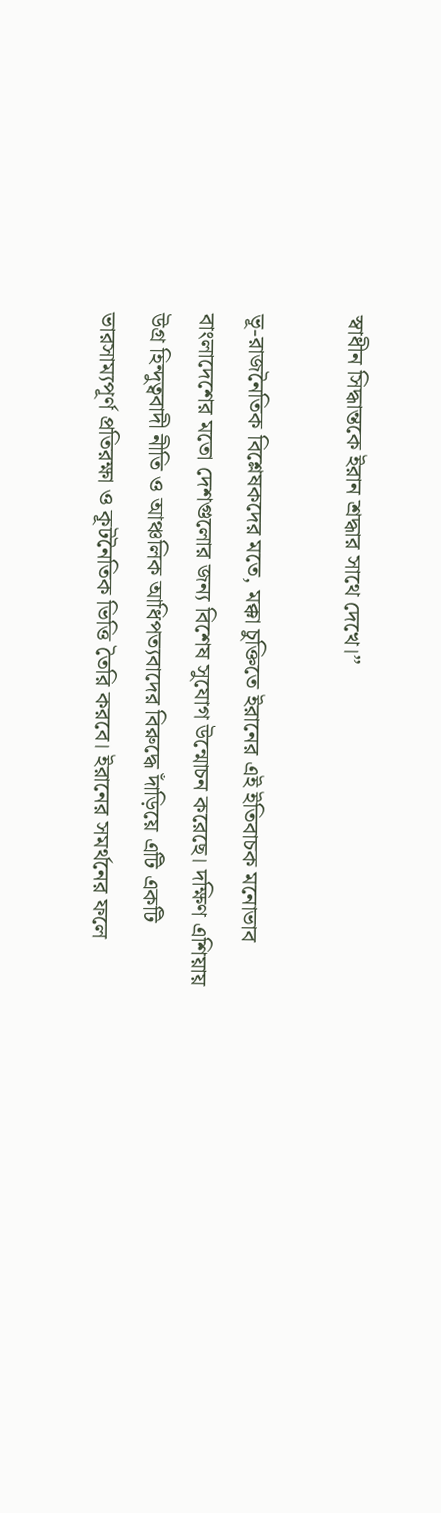স্বাধীন সিদ্ধান্তকে ইরান শ্রদ্ধার সাথে দেখে।”

ভূ-রাজনৈতিক বিশ্লেষকদের মতে, মক্কা চুক্তিতে ইরানের এই ইতিবাচক মনোভাব বাংলাদেশের মতো দেশগুলোর জন্য বিশেষ সুযোগ উন্মোচন করেছে। দক্ষিণ এশিয়ায় উগ্র হিন্দুত্ববাদী নীতি ও আঞ্চলিক আধিপত্যবাদের বিরুদ্ধে দাঁড়িয়ে এটি একটি ভারসাম্যপূর্ণ প্রতিরক্ষা ও কূটনৈতিক ভিত্তি তৈরি করবে। ইরানের সমর্থনের ফলে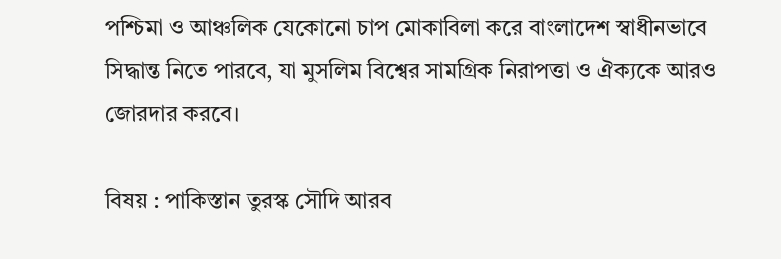পশ্চিমা ও আঞ্চলিক যেকোনো চাপ মোকাবিলা করে বাংলাদেশ স্বাধীনভাবে সিদ্ধান্ত নিতে পারবে, যা মুসলিম বিশ্বের সামগ্রিক নিরাপত্তা ও ঐক্যকে আরও জোরদার করবে।

বিষয় : পাকিস্তান তুরস্ক সৌদি আরব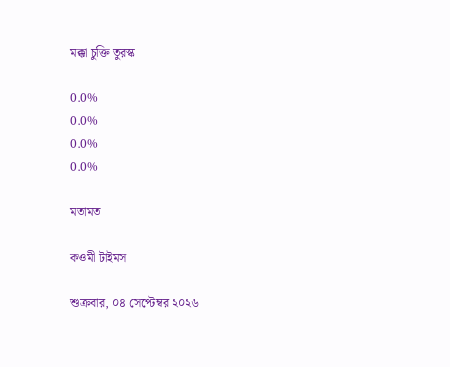মক্কা চুক্তি তুরস্ক

0.0%
0.0%
0.0%
0.0%

মতামত

কওমী টাইমস

শুক্রবার, ০৪ সেপ্টেম্বর ২০২৬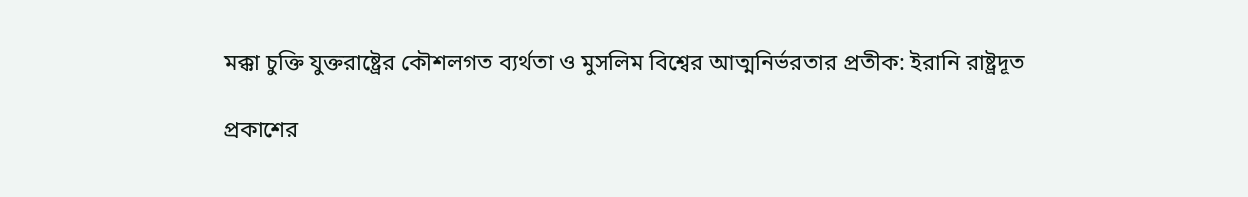মক্কা চুক্তি যুক্তরাষ্ট্রের কৌশলগত ব্যর্থতা ও মুসলিম বিশ্বের আত্মনির্ভরতার প্রতীক: ইরানি রাষ্ট্রদূত

প্রকাশের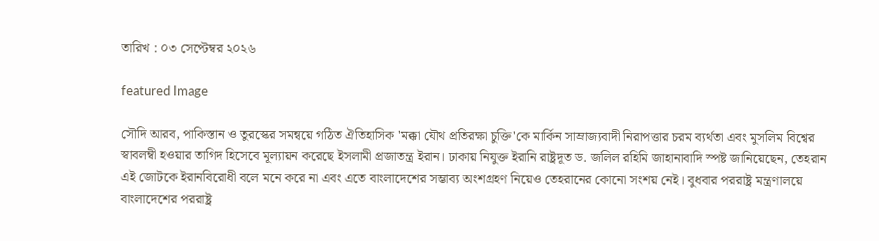তারিখ : ০৩ সেপ্টেম্বর ২০২৬

featured Image

সৌদি আরব, পাকিস্তান ও তুরস্কের সমন্বয়ে গঠিত ঐতিহাসিক 'মক্কা যৌথ প্রতিরক্ষা চুক্তি'কে মার্কিন সাম্রাজ্যবাদী নিরাপত্তার চরম ব্যর্থতা এবং মুসলিম বিশ্বের স্বাবলম্বী হওয়ার তাগিদ হিসেবে মূল্যায়ন করেছে ইসলামী প্রজাতন্ত্র ইরান। ঢাকায় নিযুক্ত ইরানি রাষ্ট্রদূত ড. জলিল রহিমি জাহানাবাদি স্পষ্ট জানিয়েছেন, তেহরান এই জোটকে ইরানবিরোধী বলে মনে করে না এবং এতে বাংলাদেশের সম্ভাব্য অংশগ্রহণ নিয়েও তেহরানের কোনো সংশয় নেই। বুধবার পররাষ্ট্র মন্ত্রণালয়ে বাংলাদেশের পররাষ্ট্র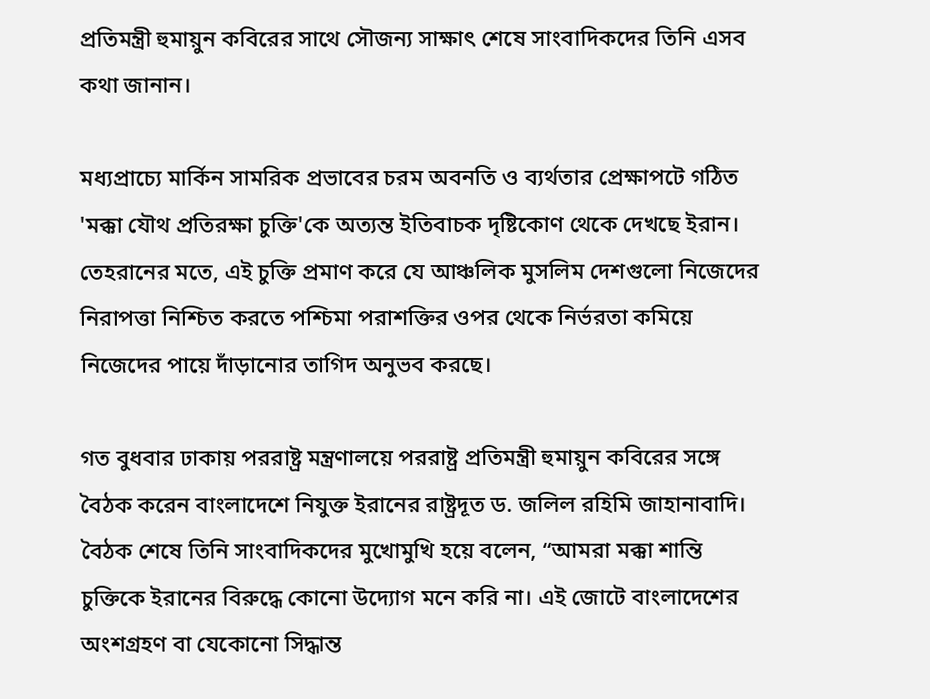প্রতিমন্ত্রী হুমায়ুন কবিরের সাথে সৌজন্য সাক্ষাৎ শেষে সাংবাদিকদের তিনি এসব কথা জানান।

মধ্যপ্রাচ্যে মার্কিন সামরিক প্রভাবের চরম অবনতি ও ব্যর্থতার প্রেক্ষাপটে গঠিত 'মক্কা যৌথ প্রতিরক্ষা চুক্তি'কে অত্যন্ত ইতিবাচক দৃষ্টিকোণ থেকে দেখছে ইরান। তেহরানের মতে, এই চুক্তি প্রমাণ করে যে আঞ্চলিক মুসলিম দেশগুলো নিজেদের নিরাপত্তা নিশ্চিত করতে পশ্চিমা পরাশক্তির ওপর থেকে নির্ভরতা কমিয়ে নিজেদের পায়ে দাঁড়ানোর তাগিদ অনুভব করছে।

গত বুধবার ঢাকায় পররাষ্ট্র মন্ত্রণালয়ে পররাষ্ট্র প্রতিমন্ত্রী হুমায়ুন কবিরের সঙ্গে বৈঠক করেন বাংলাদেশে নিযুক্ত ইরানের রাষ্ট্রদূত ড. জলিল রহিমি জাহানাবাদি। বৈঠক শেষে তিনি সাংবাদিকদের মুখোমুখি হয়ে বলেন, “আমরা মক্কা শান্তি চুক্তিকে ইরানের বিরুদ্ধে কোনো উদ্যোগ মনে করি না। এই জোটে বাংলাদেশের অংশগ্রহণ বা যেকোনো সিদ্ধান্ত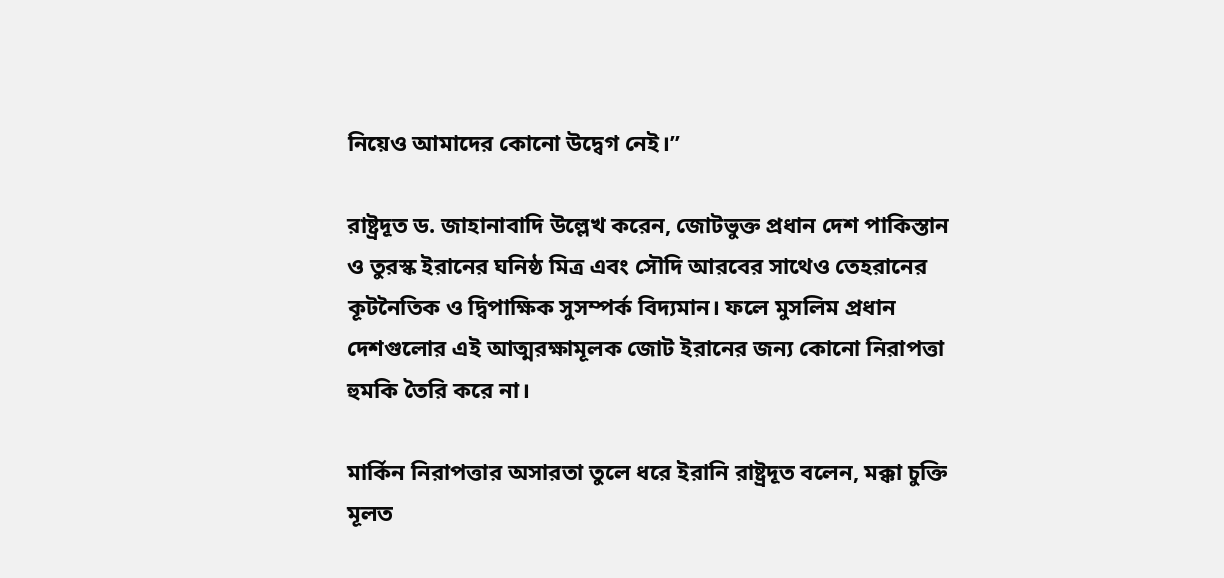নিয়েও আমাদের কোনো উদ্বেগ নেই।”

রাষ্ট্রদূত ড. জাহানাবাদি উল্লেখ করেন, জোটভুক্ত প্রধান দেশ পাকিস্তান ও তুরস্ক ইরানের ঘনিষ্ঠ মিত্র এবং সৌদি আরবের সাথেও তেহরানের কূটনৈতিক ও দ্বিপাক্ষিক সুসম্পর্ক বিদ্যমান। ফলে মুসলিম প্রধান দেশগুলোর এই আত্মরক্ষামূলক জোট ইরানের জন্য কোনো নিরাপত্তা হুমকি তৈরি করে না।

মার্কিন নিরাপত্তার অসারতা তুলে ধরে ইরানি রাষ্ট্রদূত বলেন, মক্কা চুক্তি মূলত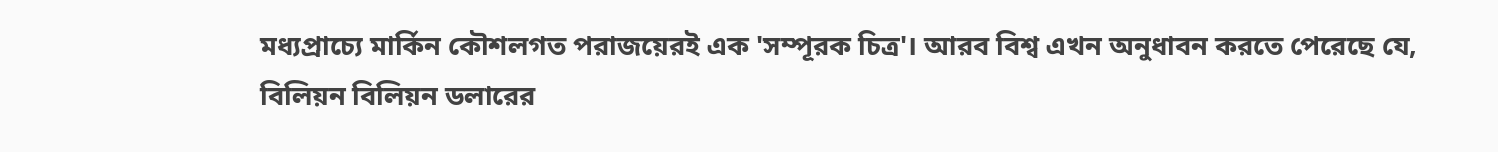মধ্যপ্রাচ্যে মার্কিন কৌশলগত পরাজয়েরই এক 'সম্পূরক চিত্র'। আরব বিশ্ব এখন অনুধাবন করতে পেরেছে যে, বিলিয়ন বিলিয়ন ডলারের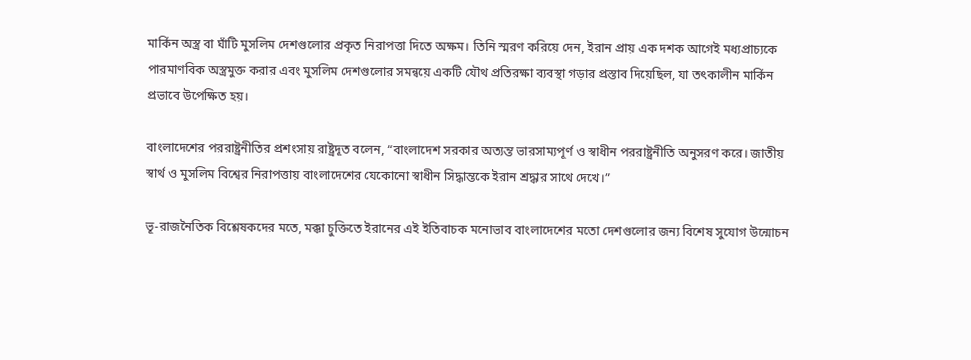মার্কিন অস্ত্র বা ঘাঁটি মুসলিম দেশগুলোর প্রকৃত নিরাপত্তা দিতে অক্ষম। তিনি স্মরণ করিয়ে দেন, ইরান প্রায় এক দশক আগেই মধ্যপ্রাচ্যকে পারমাণবিক অস্ত্রমুক্ত করার এবং মুসলিম দেশগুলোর সমন্বয়ে একটি যৌথ প্রতিরক্ষা ব্যবস্থা গড়ার প্রস্তাব দিয়েছিল, যা তৎকালীন মার্কিন প্রভাবে উপেক্ষিত হয়।

বাংলাদেশের পররাষ্ট্রনীতির প্রশংসায় রাষ্ট্রদূত বলেন, “বাংলাদেশ সরকার অত্যন্ত ভারসাম্যপূর্ণ ও স্বাধীন পররাষ্ট্রনীতি অনুসরণ করে। জাতীয় স্বার্থ ও মুসলিম বিশ্বের নিরাপত্তায় বাংলাদেশের যেকোনো স্বাধীন সিদ্ধান্তকে ইরান শ্রদ্ধার সাথে দেখে।”

ভূ-রাজনৈতিক বিশ্লেষকদের মতে, মক্কা চুক্তিতে ইরানের এই ইতিবাচক মনোভাব বাংলাদেশের মতো দেশগুলোর জন্য বিশেষ সুযোগ উন্মোচন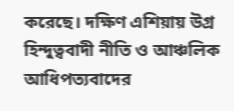করেছে। দক্ষিণ এশিয়ায় উগ্র হিন্দুত্ববাদী নীতি ও আঞ্চলিক আধিপত্যবাদের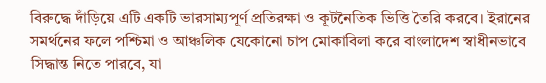বিরুদ্ধে দাঁড়িয়ে এটি একটি ভারসাম্যপূর্ণ প্রতিরক্ষা ও কূটনৈতিক ভিত্তি তৈরি করবে। ইরানের সমর্থনের ফলে পশ্চিমা ও আঞ্চলিক যেকোনো চাপ মোকাবিলা করে বাংলাদেশ স্বাধীনভাবে সিদ্ধান্ত নিতে পারবে, যা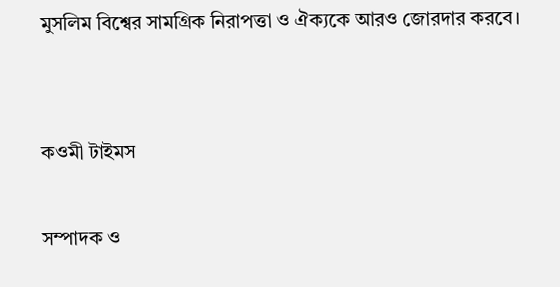মুসলিম বিশ্বের সামগ্রিক নিরাপত্তা ও ঐক্যকে আরও জোরদার করবে।


কওমী টাইমস

সম্পাদক ও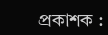প্রকাশক :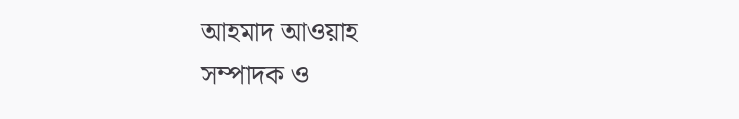আহমাদ আওয়াহ
সম্পাদক ও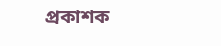প্রকাশক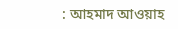: আহমাদ আওয়াহ